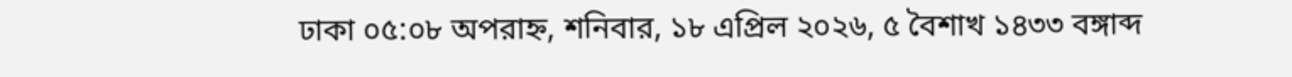ঢাকা ০৫:০৮ অপরাহ্ন, শনিবার, ১৮ এপ্রিল ২০২৬, ৫ বৈশাখ ১৪৩৩ বঙ্গাব্দ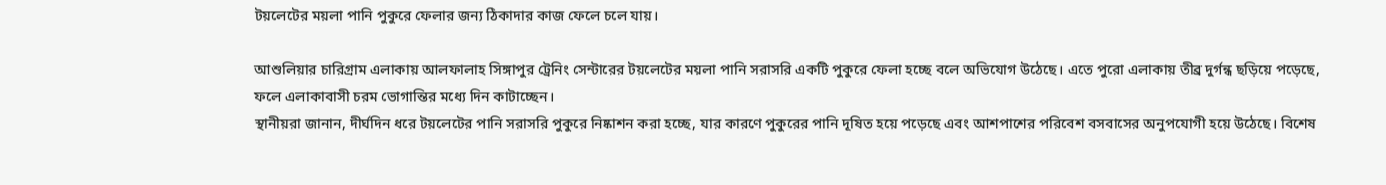টয়লেটের ময়লা পানি পুকুরে ফেলার জন্য ঠিকাদার কাজ ফেলে চলে যায়।

আশুলিয়ার চারিগ্রাম এলাকায় আলফালাহ সিঙ্গাপুর ট্রেনিং সেন্টারের টয়লেটের ময়লা পানি সরাসরি একটি পুকুরে ফেলা হচ্ছে বলে অভিযোগ উঠেছে। এতে পুরো এলাকায় তীব্র দুর্গন্ধ ছড়িয়ে পড়েছে, ফলে এলাকাবাসী চরম ভোগান্তির মধ্যে দিন কাটাচ্ছেন।
স্থানীয়রা জানান, দীর্ঘদিন ধরে টয়লেটের পানি সরাসরি পুকুরে নিষ্কাশন করা হচ্ছে, যার কারণে পুকুরের পানি দূষিত হয়ে পড়েছে এবং আশপাশের পরিবেশ বসবাসের অনুপযোগী হয়ে উঠেছে। বিশেষ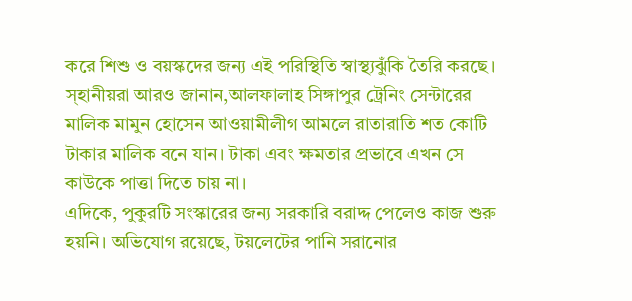করে শিশু ও বয়স্কদের জন্য এই পরিস্থিতি স্বাস্থ্যঝুঁকি তৈরি করছে।
স্হানীয়রা আরও জানান,আলফালাহ সিঙ্গাপুর ট্রেনিং সেন্টারের মালিক মামুন হোসেন আওয়ামীলীগ আমলে রাতারাতি শত কোটি টাকার মালিক বনে যান। টাকা এবং ক্ষমতার প্রভাবে এখন সে কাউকে পাত্তা দিতে চায় না।
এদিকে, পুকুরটি সংস্কারের জন্য সরকারি বরাদ্দ পেলেও কাজ শুরু হয়নি। অভিযোগ রয়েছে, টয়লেটের পানি সরানোর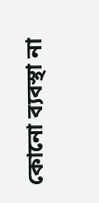কোনো ব্যবস্থা না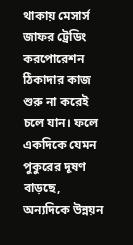থাকায় মেসার্স জাফর ট্রেডিং করপোরেশন ঠিকাদার কাজ শুরু না করেই চলে যান। ফলে একদিকে যেমন পুকুরের দূষণ বাড়ছে, অন্যদিকে উন্নয়ন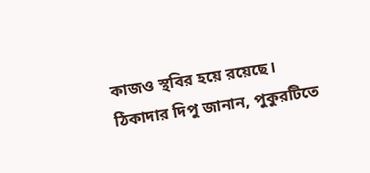কাজও স্থবির হয়ে রয়েছে।
ঠিকাদার দিপু জানান, পুকুরটিতে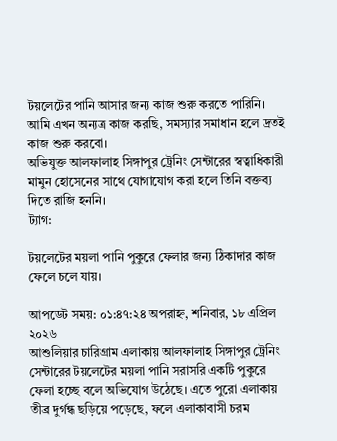টয়লেটের পানি আসার জন্য কাজ শুরু করতে পারিনি। আমি এখন অন্যত্র কাজ করছি, সমস্যার সমাধান হলে দ্রতই কাজ শুরু করবো।
অভিযুক্ত আলফালাহ সিঙ্গাপুর ট্রেনিং সেন্টারের স্বত্বাধিকারী মামুন হোসেনের সাথে যোগাযোগ করা হলে তিনি বক্তব্য দিতে রাজি হননি।
ট্যাগ:

টয়লেটের ময়লা পানি পুকুরে ফেলার জন্য ঠিকাদার কাজ ফেলে চলে যায়।

আপডেট সময়: ০১:৪৭:২৪ অপরাহ্ন, শনিবার, ১৮ এপ্রিল ২০২৬
আশুলিয়ার চারিগ্রাম এলাকায় আলফালাহ সিঙ্গাপুর ট্রেনিং সেন্টারের টয়লেটের ময়লা পানি সরাসরি একটি পুকুরে ফেলা হচ্ছে বলে অভিযোগ উঠেছে। এতে পুরো এলাকায় তীব্র দুর্গন্ধ ছড়িয়ে পড়েছে, ফলে এলাকাবাসী চরম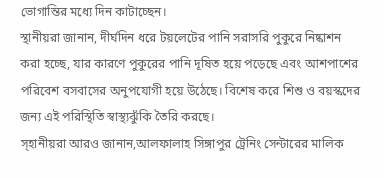ভোগান্তির মধ্যে দিন কাটাচ্ছেন।
স্থানীয়রা জানান, দীর্ঘদিন ধরে টয়লেটের পানি সরাসরি পুকুরে নিষ্কাশন করা হচ্ছে, যার কারণে পুকুরের পানি দূষিত হয়ে পড়েছে এবং আশপাশের পরিবেশ বসবাসের অনুপযোগী হয়ে উঠেছে। বিশেষ করে শিশু ও বয়স্কদের জন্য এই পরিস্থিতি স্বাস্থ্যঝুঁকি তৈরি করছে।
স্হানীয়রা আরও জানান,আলফালাহ সিঙ্গাপুর ট্রেনিং সেন্টারের মালিক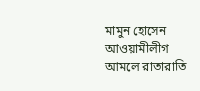মামুন হোসেন আওয়ামীলীগ আমলে রাতারাতি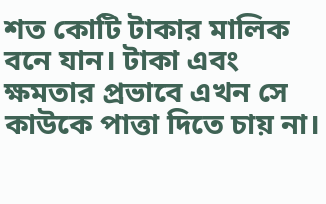শত কোটি টাকার মালিক বনে যান। টাকা এবং ক্ষমতার প্রভাবে এখন সে কাউকে পাত্তা দিতে চায় না।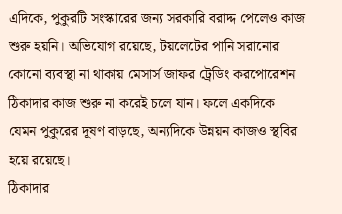এদিকে, পুকুরটি সংস্কারের জন্য সরকারি বরাদ্দ পেলেও কাজ শুরু হয়নি। অভিযোগ রয়েছে, টয়লেটের পানি সরানোর কোনো ব্যবস্থা না থাকায় মেসার্স জাফর ট্রেডিং করপোরেশন ঠিকাদার কাজ শুরু না করেই চলে যান। ফলে একদিকে যেমন পুকুরের দূষণ বাড়ছে, অন্যদিকে উন্নয়ন কাজও স্থবির হয়ে রয়েছে।
ঠিকাদার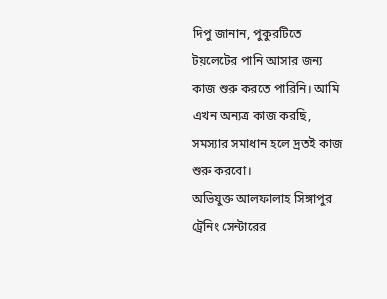দিপু জানান, পুকুরটিতে টয়লেটের পানি আসার জন্য কাজ শুরু করতে পারিনি। আমি এখন অন্যত্র কাজ করছি, সমস্যার সমাধান হলে দ্রতই কাজ শুরু করবো।
অভিযুক্ত আলফালাহ সিঙ্গাপুর ট্রেনিং সেন্টারের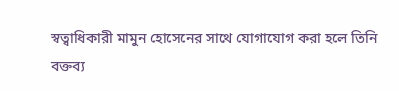স্বত্বাধিকারী মামুন হোসেনের সাথে যোগাযোগ করা হলে তিনি বক্তব্য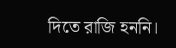দিতে রাজি হননি।